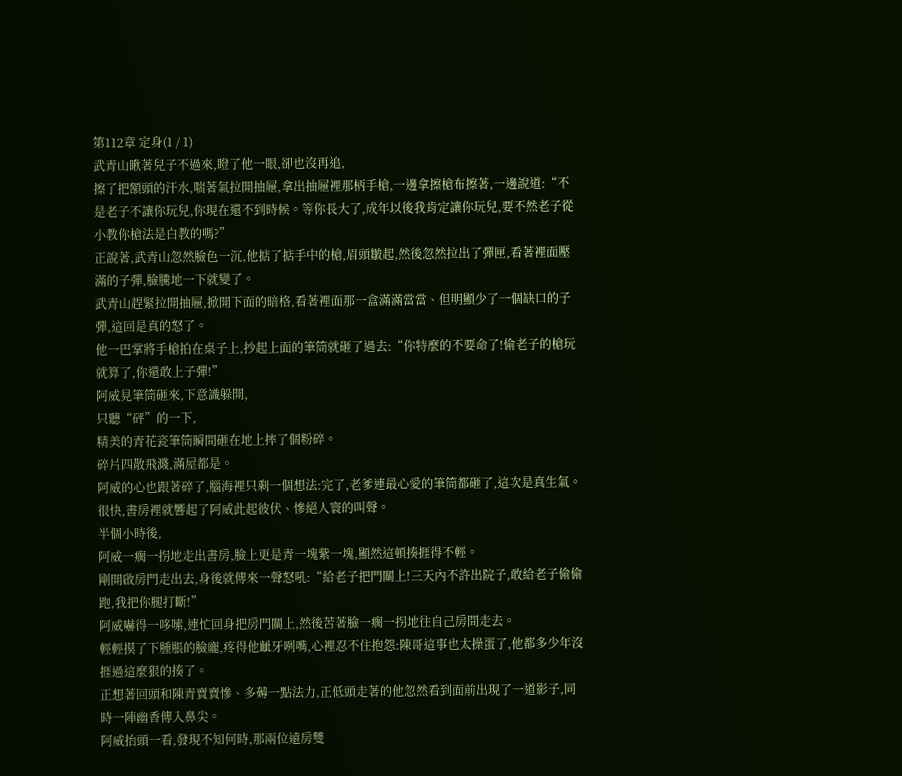第112章 定身(1 / 1)
武青山瞅著兒子不過來,瞪了他一眼,卻也沒再追,
擦了把額頭的汗水,喘著氣拉開抽屜,拿出抽屜裡那柄手槍,一邊拿擦槍布擦著,一邊說道:“不是老子不讓你玩兒,你現在還不到時候。等你長大了,成年以後我肯定讓你玩兒,要不然老子從小教你槍法是白教的嗎?”
正說著,武青山忽然臉色一沉,他掂了掂手中的槍,眉頭皺起,然後忽然拉出了彈匣,看著裡面壓滿的子彈,臉騰地一下就變了。
武青山趕緊拉開抽屜,掀開下面的暗格,看著裡面那一盒滿滿當當、但明顯少了一個缺口的子彈,這回是真的怒了。
他一巴掌將手槍拍在桌子上,抄起上面的筆筒就砸了過去:“你特麼的不要命了!偷老子的槍玩就算了,你還敢上子彈!”
阿威見筆筒砸來,下意識躲開,
只聽“砰”的一下,
精美的青花瓷筆筒瞬間砸在地上摔了個粉碎。
碎片四散飛濺,滿屋都是。
阿威的心也跟著碎了,腦海裡只剩一個想法:完了,老爹連最心愛的筆筒都砸了,這次是真生氣。
很快,書房裡就響起了阿威此起彼伏、慘絕人寰的叫聲。
半個小時後,
阿威一瘸一拐地走出書房,臉上更是青一塊紫一塊,顯然這頓揍捱得不輕。
剛開啟房門走出去,身後就傳來一聲怒吼:“給老子把門關上!三天內不許出院子,敢給老子偷偷跑,我把你腿打斷!”
阿威嚇得一哆嗦,連忙回身把房門關上,然後苦著臉一瘸一拐地往自己房間走去。
輕輕摸了下腫脹的臉龐,疼得他齜牙咧嘴,心裡忍不住抱怨:陳哥這事也太操蛋了,他都多少年沒捱過這麼狠的揍了。
正想著回頭和陳青賣賣慘、多薅一點法力,正低頭走著的他忽然看到面前出現了一道影子,同時一陣幽香傳入鼻尖。
阿威抬頭一看,發現不知何時,那兩位遠房雙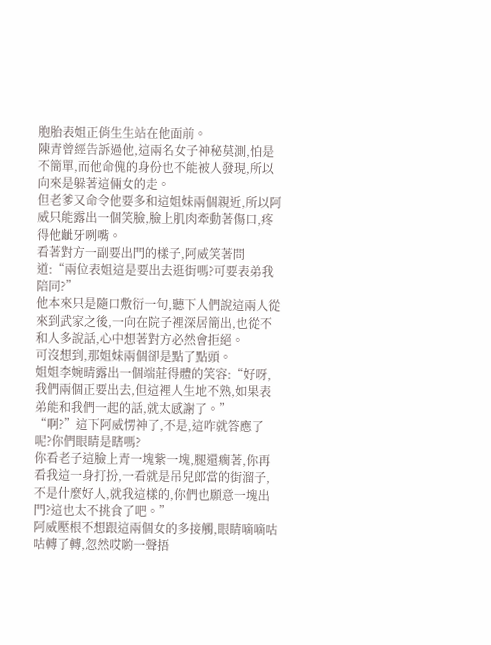胞胎表姐正俏生生站在他面前。
陳青曾經告訴過他,這兩名女子神秘莫測,怕是不簡單,而他命傀的身份也不能被人發現,所以向來是躲著這倆女的走。
但老爹又命令他要多和這姐妹兩個親近,所以阿威只能露出一個笑臉,臉上肌肉牽動著傷口,疼得他齜牙咧嘴。
看著對方一副要出門的樣子,阿威笑著問道:“兩位表姐這是要出去逛街嗎?可要表弟我陪同?”
他本來只是隨口敷衍一句,聽下人們說這兩人從來到武家之後,一向在院子裡深居簡出,也從不和人多說話,心中想著對方必然會拒絕。
可沒想到,那姐妹兩個卻是點了點頭。
姐姐李婉晴露出一個端莊得體的笑容:“好呀,我們兩個正要出去,但這裡人生地不熟,如果表弟能和我們一起的話,就太感謝了。”
“啊?”這下阿威愣神了,不是,這咋就答應了呢?你們眼睛是瞎嗎?
你看老子這臉上青一塊紫一塊,腿還瘸著,你再看我這一身打扮,一看就是吊兒郎當的街溜子,不是什麼好人,就我這樣的,你們也願意一塊出門?這也太不挑食了吧。”
阿威壓根不想跟這兩個女的多接觸,眼睛嘀嘀咕咕轉了轉,忽然哎喲一聲捂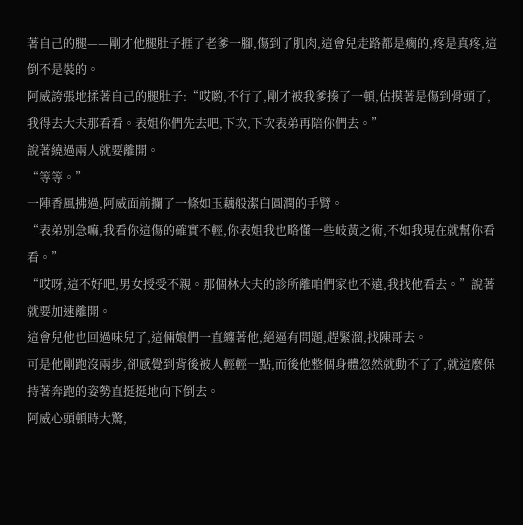著自己的腿——剛才他腿肚子捱了老爹一腳,傷到了肌肉,這會兒走路都是瘸的,疼是真疼,這倒不是裝的。
阿威誇張地揉著自己的腿肚子:“哎喲,不行了,剛才被我爹揍了一頓,估摸著是傷到骨頭了,我得去大夫那看看。表姐你們先去吧,下次,下次表弟再陪你們去。”
說著繞過兩人就要離開。
“等等。”
一陣香風拂過,阿威面前攔了一條如玉藕般潔白圓潤的手臂。
“表弟別急嘛,我看你這傷的確實不輕,你表姐我也略懂一些岐黃之術,不如我現在就幫你看看。”
“哎呀,這不好吧,男女授受不親。那個林大夫的診所離咱們家也不遠,我找他看去。”說著就要加速離開。
這會兒他也回過味兒了,這倆娘們一直纏著他,絕逼有問題,趕緊溜,找陳哥去。
可是他剛跑沒兩步,卻感覺到背後被人輕輕一點,而後他整個身體忽然就動不了了,就這麼保持著奔跑的姿勢直挺挺地向下倒去。
阿威心頭頓時大驚,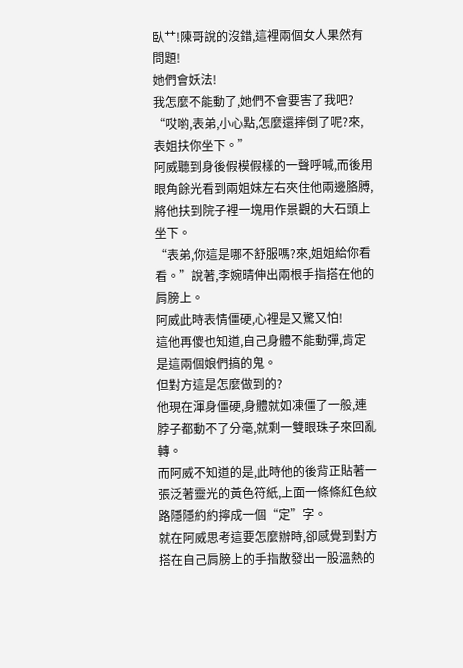臥艹!陳哥說的沒錯,這裡兩個女人果然有問題!
她們會妖法!
我怎麼不能動了,她們不會要害了我吧?
“哎喲,表弟,小心點,怎麼還摔倒了呢?來,表姐扶你坐下。”
阿威聽到身後假模假樣的一聲呼喊,而後用眼角餘光看到兩姐妹左右夾住他兩邊胳膊,將他扶到院子裡一塊用作景觀的大石頭上坐下。
“表弟,你這是哪不舒服嗎?來,姐姐給你看看。”說著,李婉晴伸出兩根手指搭在他的肩膀上。
阿威此時表情僵硬,心裡是又驚又怕!
這他再傻也知道,自己身體不能動彈,肯定是這兩個娘們搞的鬼。
但對方這是怎麼做到的?
他現在渾身僵硬,身體就如凍僵了一般,連脖子都動不了分毫,就剩一雙眼珠子來回亂轉。
而阿威不知道的是,此時他的後背正貼著一張泛著靈光的黃色符紙,上面一條條紅色紋路隱隱約約擰成一個“定”字。
就在阿威思考這要怎麼辦時,卻感覺到對方搭在自己肩膀上的手指散發出一股溫熱的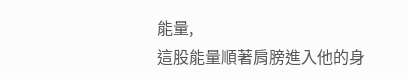能量,
這股能量順著肩膀進入他的身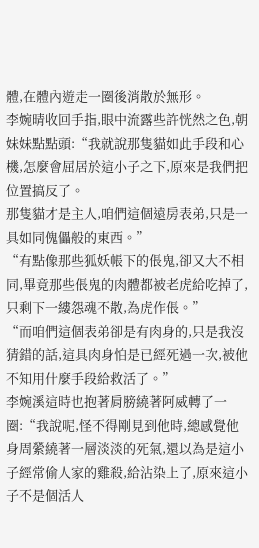體,在體內遊走一圈後消散於無形。
李婉晴收回手指,眼中流露些許恍然之色,朝妹妹點點頭:“我就說那隻貓如此手段和心機,怎麼會屈居於這小子之下,原來是我們把位置搞反了。
那隻貓才是主人,咱們這個遠房表弟,只是一具如同傀儡般的東西。”
“有點像那些狐妖帳下的倀鬼,卻又大不相同,畢竟那些倀鬼的肉體都被老虎給吃掉了,只剩下一縷怨魂不散,為虎作倀。”
“而咱們這個表弟卻是有肉身的,只是我沒猜錯的話,這具肉身怕是已經死過一次,被他不知用什麼手段給救活了。”
李婉溪這時也抱著肩膀繞著阿威轉了一圈:“我說呢,怪不得剛見到他時,總感覺他身周縈繞著一層淡淡的死氣,還以為是這小子經常偷人家的雞殺,給沾染上了,原來這小子不是個活人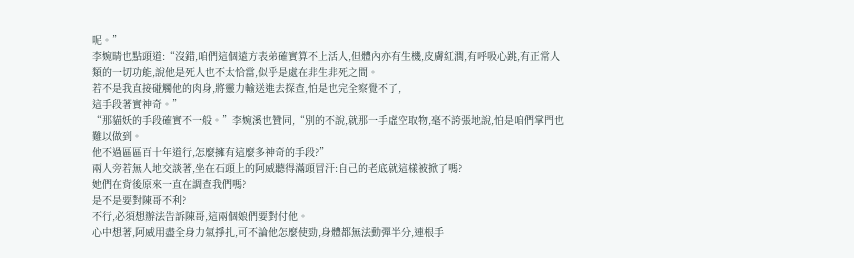呢。”
李婉晴也點頭道:“沒錯,咱們這個遠方表弟確實算不上活人,但體內亦有生機,皮膚紅潤,有呼吸心跳,有正常人類的一切功能,說他是死人也不太恰當,似乎是處在非生非死之間。
若不是我直接碰觸他的肉身,將靈力輸送進去探查,怕是也完全察覺不了,
這手段著實神奇。”
“那貓妖的手段確實不一般。”李婉溪也贊同,“別的不說,就那一手虛空取物,毫不誇張地說,怕是咱們掌門也難以做到。
他不過區區百十年道行,怎麼擁有這麼多神奇的手段?”
兩人旁若無人地交談著,坐在石頭上的阿威聽得滿頭冒汗:自己的老底就這樣被掀了嗎?
她們在背後原來一直在調查我們嗎?
是不是要對陳哥不利?
不行,必須想辦法告訴陳哥,這兩個娘們要對付他。
心中想著,阿威用盡全身力氣掙扎,可不論他怎麼使勁,身體都無法動彈半分,連根手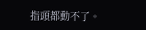指頭都動不了。